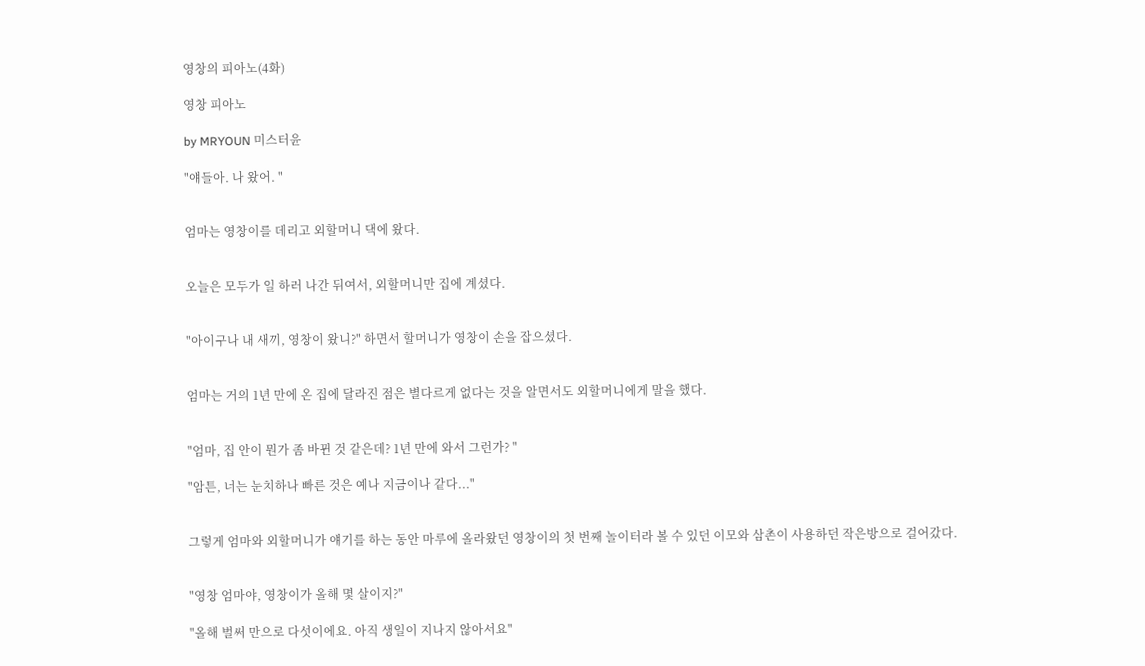영창의 피아노(4화)

영창 피아노

by MRYOUN 미스터윤

"얘들아. 나 왔어. "


엄마는 영창이를 데리고 외할머니 댁에 왔다.


오늘은 모두가 일 하러 나간 뒤여서, 외할머니만 집에 계셨다.


"아이구나 내 새끼, 영창이 왔니?" 하면서 할머니가 영창이 손을 잡으셨다.


엄마는 거의 1년 만에 온 집에 달라진 점은 별다르게 없다는 것을 알면서도 외할머니에게 말을 했다.


"엄마, 집 안이 뭔가 좀 바뀐 것 같은데? 1년 만에 와서 그런가? "

"암튼, 너는 눈치하나 빠른 것은 예나 지금이나 같다..."


그렇게 엄마와 외할머니가 얘기를 하는 동안 마루에 올라왔던 영창이의 첫 번째 놀이터라 볼 수 있던 이모와 삼촌이 사용하던 작은방으로 걸어갔다.


"영창 엄마야, 영창이가 올해 몇 살이지?"

"올해 벌써 만으로 다섯이에요. 아직 생일이 지나지 않아서요"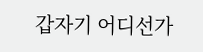갑자기 어디선가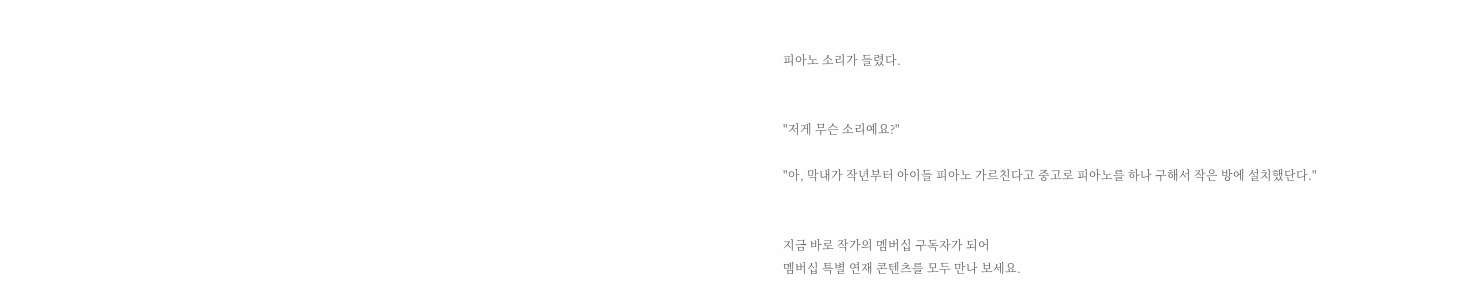피아노 소리가 들렸다.


"저게 무슨 소리예요?"

"아, 막내가 작년부터 아이들 피아노 가르친다고 중고로 피아노를 하나 구해서 작은 방에 설치했단다."


지금 바로 작가의 멤버십 구독자가 되어
멤버십 특별 연재 콘텐츠를 모두 만나 보세요.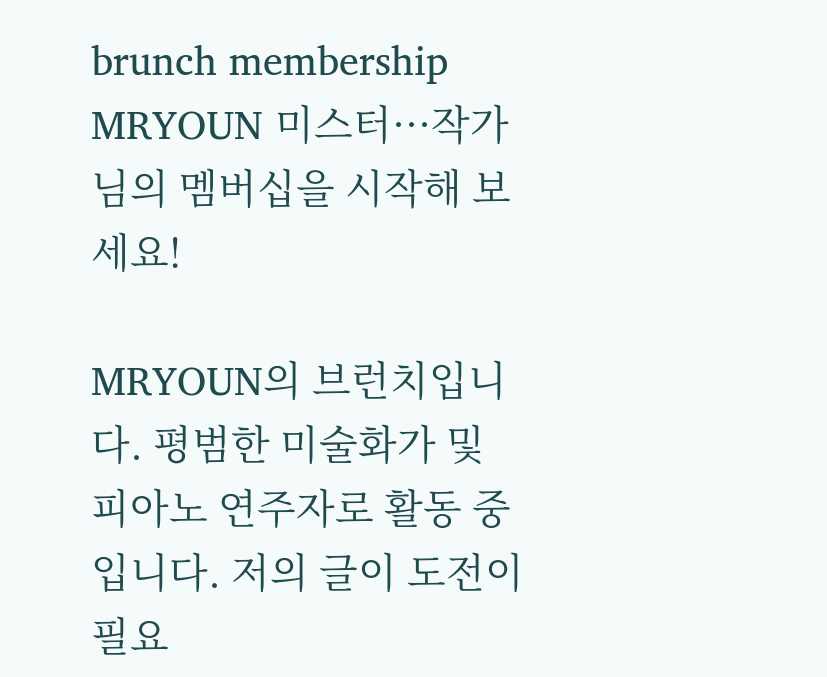brunch membership
MRYOUN 미스터···작가님의 멤버십을 시작해 보세요!

MRYOUN의 브런치입니다. 평범한 미술화가 및 피아노 연주자로 활동 중입니다. 저의 글이 도전이 필요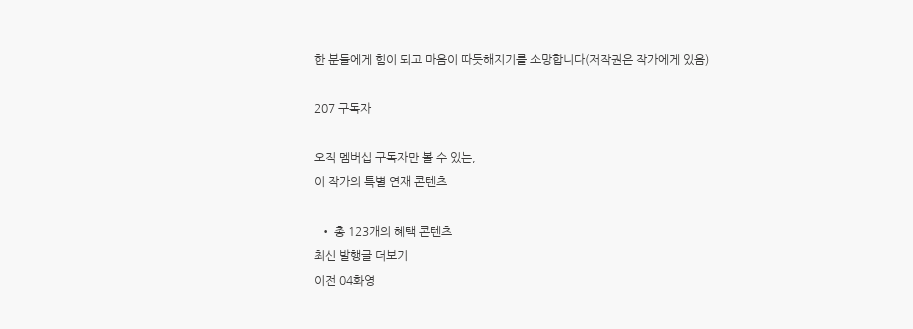한 분들에게 힘이 되고 마음이 따듯해지기를 소망합니다(저작권은 작가에게 있음)

207 구독자

오직 멤버십 구독자만 볼 수 있는,
이 작가의 특별 연재 콘텐츠

  • 총 123개의 혜택 콘텐츠
최신 발행글 더보기
이전 04화영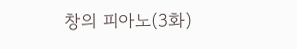창의 피아노(3화)